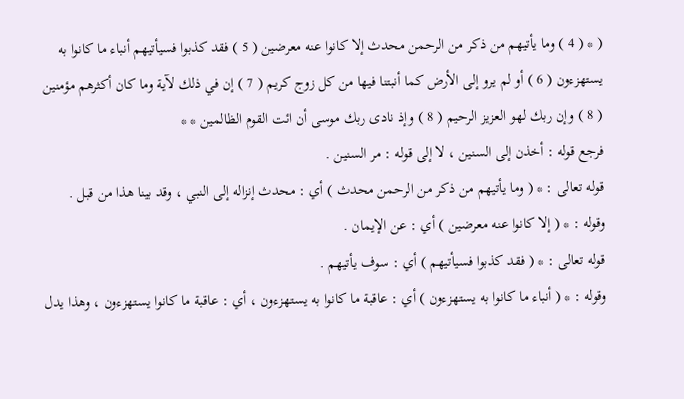( * ( 4 ) وما يأتيهم من ذكر من الرحمن محدث إلا كانوا عنه معرضين ( 5 ) فقد كذبوا فسيأتيهم أنباء ما كانوا به يستهزءون ( 6 ) أو لم يرو إلى الأرض كما أنبتنا فيها من كل زوج كريم ( 7 ) إن في ذلك لآية وما كان أكثرهم مؤمنين ( 8 ) وإن ربك لهو العزيز الرحيم ( 8 ) وإذ نادى ربك موسى أن ائت القوم الظالمين * *
فرجع قوله : أخذن إلى السنين ، لا إلى قوله : مر السنين .
قوله تعالى : * ( وما يأتيهم من ذكر من الرحمن محدث ) أي : محدث إنزاله إلى النبي ، وقد بينا هذا من قبل .
وقوله : * ( إلا كانوا عنه معرضين ) أي : عن الإيمان .
قوله تعالى : * ( فقد كذبوا فسيأتيهم ) أي : سوف يأتيهم .
وقوله : * ( أنباء ما كانوا به يستهزءون ) أي : عاقبة ما كانوا به يستهزءون ، أي : عاقبة ما كانوا يستهزءون ، وهذا يدل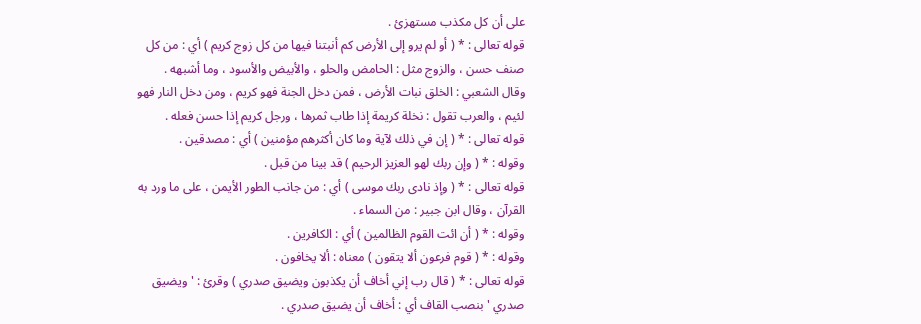على أن كل مكذب مستهزئ .
قوله تعالى : * ( أو لم يرو إلى الأرض كم أنبتنا فيها من كل زوج كريم ) أي : من كل صنف حسن ، والزوج مثل : الحامض والحلو ، والأبيض والأسود ، وما أشبهه .
وقال الشعبي : الخلق نبات الأرض ، فمن دخل الجنة فهو كريم ، ومن دخل النار فهو لئيم ، والعرب تقول : نخلة كريمة إذا طاب ثمرها ، ورجل كريم إذا حسن فعله .
قوله تعالى : * ( إن في ذلك لآية وما كان أكثرهم مؤمنين ) أي : مصدقين .
وقوله : * ( وإن ربك لهو العزيز الرحيم ) قد بينا من قبل .
قوله تعالى : * ( وإذ نادى ربك موسى ) أي : من جانب الطور الأيمن ، على ما ورد به القرآن ، وقال ابن جبير : من السماء .
وقوله : * ( أن ائت القوم الظالمين ) أي : الكافرين .
وقوله : * ( قوم فرعون ألا يتقون ) معناه : ألا يخافون .
قوله تعالى : * ( قال رب إني أخاف أن يكذبون ويضيق صدري ) وقرئ : ' ويضيق صدري ' بنصب القاف أي : أخاف أن يضيق صدري .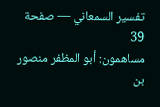تفسير السمعاني — صفحة 39
مساهمون: أبو المظفر منصور بن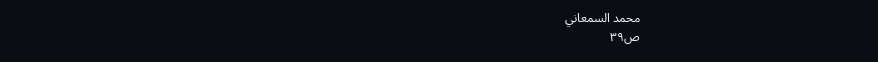محمد السمعاني
ص٣٩